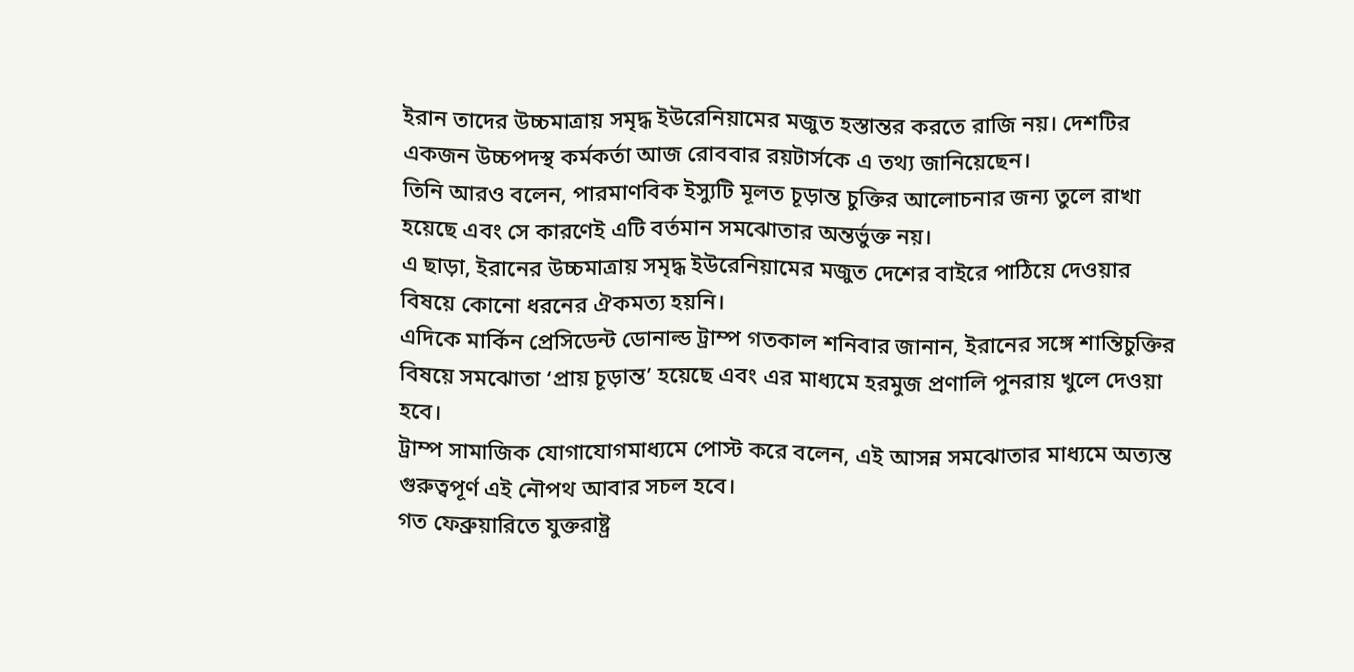ইরান তাদের উচ্চমাত্রায় সমৃদ্ধ ইউরেনিয়ামের মজুত হস্তান্তর করতে রাজি নয়। দেশটির একজন উচ্চপদস্থ কর্মকর্তা আজ রোববার রয়টার্সকে এ তথ্য জানিয়েছেন।
তিনি আরও বলেন, পারমাণবিক ইস্যুটি মূলত চূড়ান্ত চুক্তির আলোচনার জন্য তুলে রাখা হয়েছে এবং সে কারণেই এটি বর্তমান সমঝোতার অন্তর্ভুক্ত নয়।
এ ছাড়া, ইরানের উচ্চমাত্রায় সমৃদ্ধ ইউরেনিয়ামের মজুত দেশের বাইরে পাঠিয়ে দেওয়ার বিষয়ে কোনো ধরনের ঐকমত্য হয়নি।
এদিকে মার্কিন প্রেসিডেন্ট ডোনাল্ড ট্রাম্প গতকাল শনিবার জানান, ইরানের সঙ্গে শান্তিচুক্তির বিষয়ে সমঝোতা ‘প্রায় চূড়ান্ত’ হয়েছে এবং এর মাধ্যমে হরমুজ প্রণালি পুনরায় খুলে দেওয়া হবে।
ট্রাম্প সামাজিক যোগাযোগমাধ্যমে পোস্ট করে বলেন, এই আসন্ন সমঝোতার মাধ্যমে অত্যন্ত গুরুত্বপূর্ণ এই নৌপথ আবার সচল হবে।
গত ফেব্রুয়ারিতে যুক্তরাষ্ট্র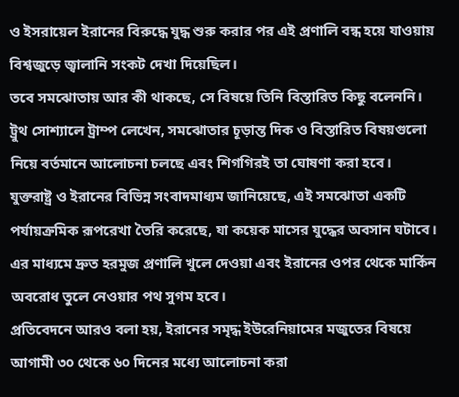ও ইসরায়েল ইরানের বিরুদ্ধে যুদ্ধ শুরু করার পর এই প্রণালি বন্ধ হয়ে যাওয়ায় বিশ্বজুড়ে জ্বালানি সংকট দেখা দিয়েছিল।
তবে সমঝোতায় আর কী থাকছে, সে বিষয়ে তিনি বিস্তারিত কিছু বলেননি। ট্রুথ সোশ্যালে ট্রাম্প লেখেন, সমঝোতার চূড়ান্ত দিক ও বিস্তারিত বিষয়গুলো নিয়ে বর্তমানে আলোচনা চলছে এবং শিগগিরই তা ঘোষণা করা হবে।
যুক্তরাষ্ট্র ও ইরানের বিভিন্ন সংবাদমাধ্যম জানিয়েছে, এই সমঝোতা একটি পর্যায়ক্রমিক রূপরেখা তৈরি করেছে, যা কয়েক মাসের যুদ্ধের অবসান ঘটাবে।
এর মাধ্যমে দ্রুত হরমুজ প্রণালি খুলে দেওয়া এবং ইরানের ওপর থেকে মার্কিন অবরোধ তুলে নেওয়ার পথ সুগম হবে।
প্রতিবেদনে আরও বলা হয়, ইরানের সমৃদ্ধ ইউরেনিয়ামের মজুতের বিষয়ে আগামী ৩০ থেকে ৬০ দিনের মধ্যে আলোচনা করা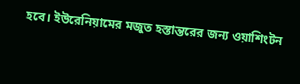হবে। ইউরেনিয়ামের মজুত হস্তান্তরের জন্য ওয়াশিংটন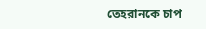তেহরানকে চাপ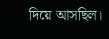দিয়ে আসছিল।